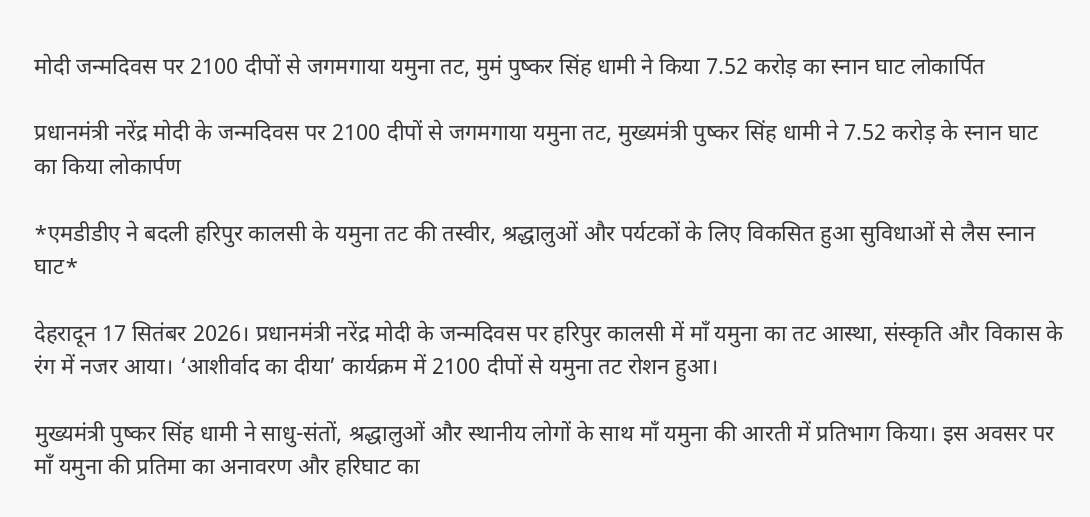मोदी जन्मदिवस पर 2100 दीपों से जगमगाया यमुना तट, मुमं पुष्कर सिंह धामी ने किया 7.52 करोड़ का स्नान घाट लोकार्पित

प्रधानमंत्री नरेंद्र मोदी के जन्मदिवस पर 2100 दीपों से जगमगाया यमुना तट, मुख्यमंत्री पुष्कर सिंह धामी ने 7.52 करोड़ के स्नान घाट का किया लोकार्पण

*एमडीडीए ने बदली हरिपुर कालसी के यमुना तट की तस्वीर, श्रद्धालुओं और पर्यटकों के लिए विकसित हुआ सुविधाओं से लैस स्नान घाट*

देहरादून 17 सितंबर 2026। प्रधानमंत्री नरेंद्र मोदी के जन्मदिवस पर हरिपुर कालसी में माँ यमुना का तट आस्था, संस्कृति और विकास के रंग में नजर आया। ‘आशीर्वाद का दीया’ कार्यक्रम में 2100 दीपों से यमुना तट रोशन हुआ।

मुख्यमंत्री पुष्कर सिंह धामी ने साधु-संतों, श्रद्धालुओं और स्थानीय लोगों के साथ माँ यमुना की आरती में प्रतिभाग किया। इस अवसर पर माँ यमुना की प्रतिमा का अनावरण और हरिघाट का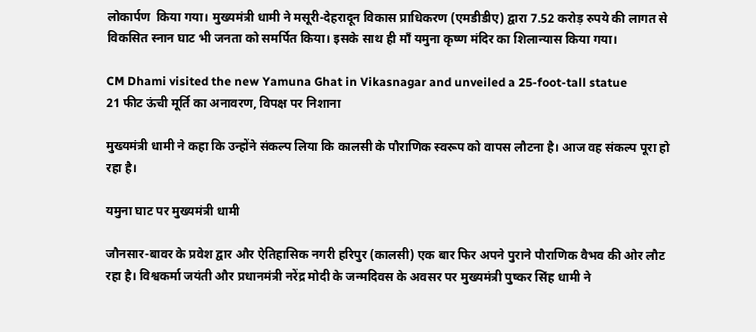लोकार्पण  किया गया। मुख्यमंत्री धामी ने मसूरी-देहरादून विकास प्राधिकरण (एमडीडीए) द्वारा 7.52 करोड़ रुपये की लागत से विकसित स्नान घाट भी जनता को समर्पित किया। इसके साथ ही माँ यमुना कृष्ण मंदिर का शिलान्यास किया गया।

CM Dhami visited the new Yamuna Ghat in Vikasnagar and unveiled a 25-foot-tall statue
21 फीट ऊंची मूर्ति का अनावरण, विपक्ष पर निशाना

मुख्यमंत्री धामी ने कहा कि उन्होंने संकल्प लिया कि कालसी के पौराणिक स्वरूप को वापस लौटना है। आज वह संकल्प पूरा हो रहा है।

यमुना घाट पर मुख्यमंत्री धामी

जौनसार-बावर के प्रवेश द्वार और ऐतिहासिक नगरी हरिपुर (कालसी) एक बार फिर अपने पुराने पौराणिक वैभव की ओर लौट रहा है। विश्वकर्मा जयंती और प्रधानमंत्री नरेंद्र मोदी के जन्मदिवस के अवसर पर मुख्यमंत्री पुष्कर सिंह धामी ने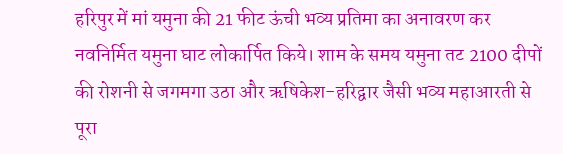हरिपुर में मां यमुना की 21 फीट ऊंची भव्य प्रतिमा का अनावरण कर नवनिर्मित यमुना घाट लोकार्पित किये। शाम के समय यमुना तट 2100 दीपों की रोशनी से जगमगा उठा और ऋषिकेश-हरिद्वार जैसी भव्य महाआरती से पूरा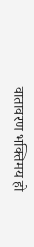वातावरण भक्तिमय हो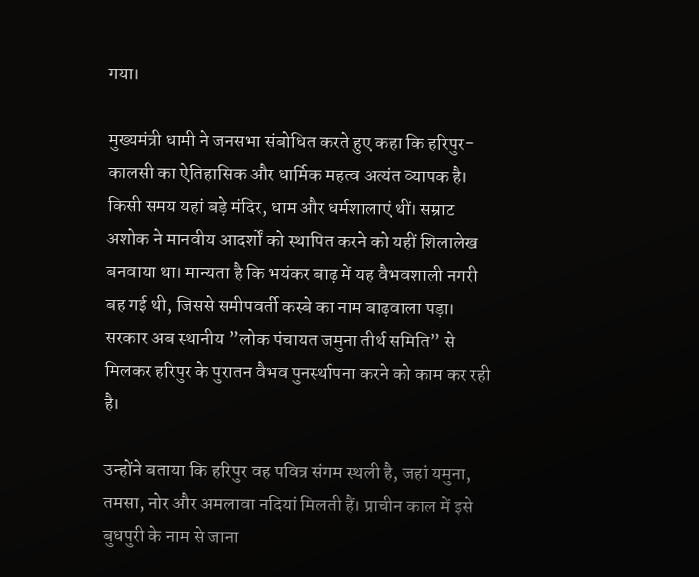गया।

मुख्यमंत्री धामी ने जनसभा संबोधित करते हुए कहा कि हरिपुर-कालसी का ऐतिहासिक और धार्मिक महत्व अत्यंत व्यापक है। किसी समय यहां बड़े मंदिर, धाम और धर्मशालाएं थीं। सम्राट अशोक ने मानवीय आदर्शों को स्थापित करने को यहीं शिलालेख बनवाया था। मान्यता है कि भयंकर बाढ़ में यह वैभवशाली नगरी बह गई थी, जिससे समीपवर्ती कस्बे का नाम बाढ़वाला पड़ा। सरकार अब स्थानीय ”लोक पंचायत जमुना तीर्थ समिति” से मिलकर हरिपुर के पुरातन वैभव पुनर्स्थापना करने को काम कर रही है।

उन्होंने बताया कि हरिपुर वह पवित्र संगम स्थली है, जहां यमुना, तमसा, नोर और अमलावा नदियां मिलती हैं। प्राचीन काल में इसे बुधपुरी के नाम से जाना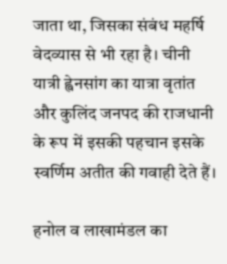जाता था, जिसका संबंध महर्षि वेदव्यास से भी रहा है। चीनी यात्री ह्वेनसांग का यात्रा वृतांत और कुलिंद जनपद की राजधानी के रूप में इसकी पहचान इसके स्वर्णिम अतीत की गवाही देते हैं।

हनोल व लाखामंडल का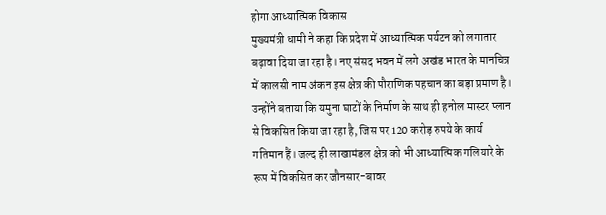होगा आध्यात्मिक विकास
मुख्यमंत्री धामी ने कहा कि प्रदेश में आध्यात्मिक पर्यटन को लगातार बढ़ावा दिया जा रहा है। नए संसद भवन में लगे अखंड भारत के मानचित्र में कालसी नाम अंकन इस क्षेत्र की पौराणिक पहचान का बड़ा प्रमाण है। उन्होंने बताया कि यमुना घाटों के निर्माण के साथ ही हनोल मास्टर प्लान से विकसित किया जा रहा है, जिस पर 120 करोड़ रुपये के कार्य गतिमान हैं। जल्द ही लाखामंडल क्षेत्र को भी आध्यात्मिक गलियारे के रूप में विकसित कर जौनसार-बावर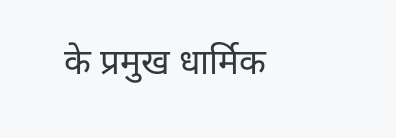के प्रमुख धार्मिक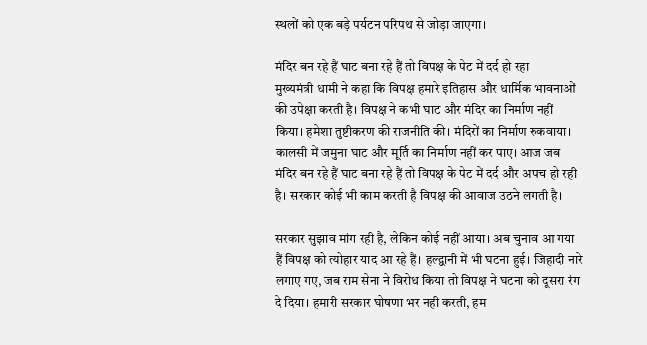स्थलों को एक बड़े पर्यटन परिपथ से जोड़ा जाएगा।

मंदिर बन रहे हैं घाट बना रहे हैं तो विपक्ष के पेट में दर्द हो रहा
मुख्यमंत्री धामी ने कहा कि विपक्ष हमारे इतिहास और धार्मिक भावनाओं की उपेक्षा करती है। विपक्ष ने कभी घाट और मंदिर का निर्माण नहीं किया। हमेशा तुष्टीकरण की राजनीति की। मंदिरों का निर्माण रुकवाया। कालसी में जमुना घाट और मूर्ति का निर्माण नहीं कर पाए। आज जब मंदिर बन रहे हैं घाट बना रहे हैं तो विपक्ष के पेट में दर्द और अपच हो रही है। सरकार कोई भी काम करती है विपक्ष की आवाज उठने लगती है।

सरकार सुझाव मांग रही है, लेकिन कोई नहीं आया। अब चुनाव आ गया हैं विपक्ष को त्योहार याद आ रहे हैं। हल्द्वानी में भी घटना हुई। जिहादी नारे लगाए गए, जब राम सेना ने विरोध किया तो विपक्ष ने घटना को दूसरा रंग दे दिया। हमारी सरकार घोषणा भर नही करती, हम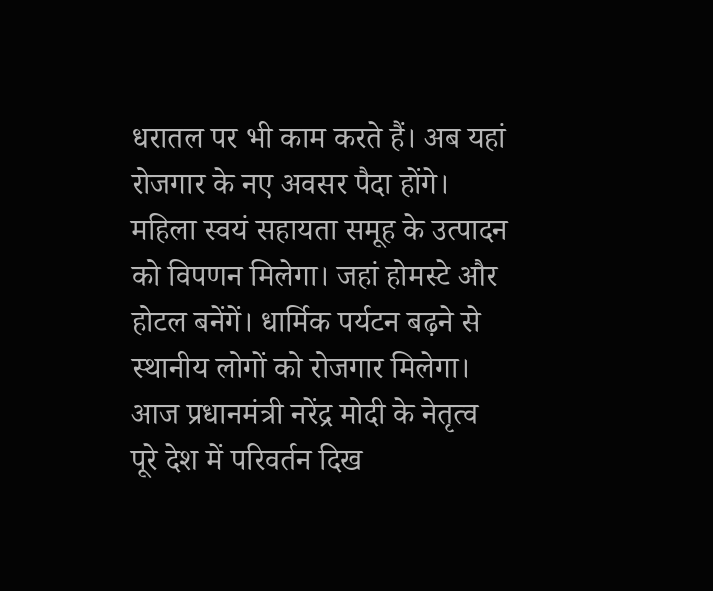धरातल पर भी काम करते हैं। अब यहां रोजगार के नए अवसर पैदा होंगे। महिला स्वयं सहायता समूह के उत्पादन को विपणन मिलेगा। जहां होमस्टे और होटल बनेंगें। धार्मिक पर्यटन बढ़ने से स्थानीय लोगों को रोजगार मिलेगा। आज प्रधानमंत्री नरेंद्र मोदी के नेतृत्व पूरे देश में परिवर्तन दिख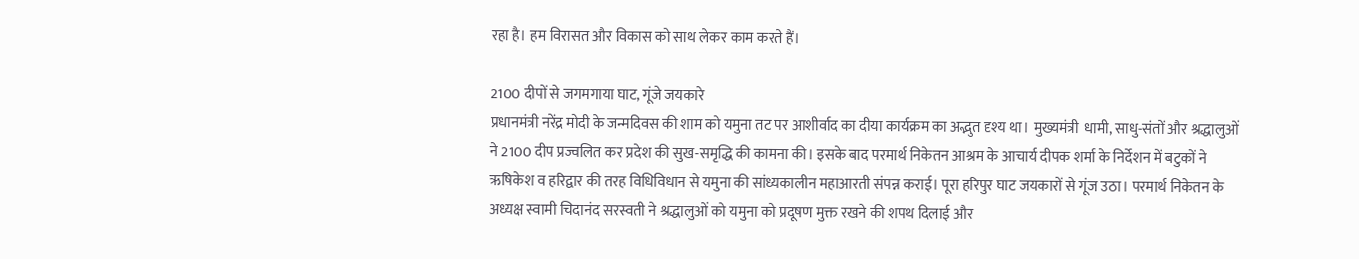रहा है। हम विरासत और विकास को साथ लेकर काम करते हैं।

2100 दीपों से जगमगाया घाट, गूंजे जयकारे
प्रधानमंत्री नरेंद्र मोदी के जन्मदिवस की शाम को यमुना तट पर आशीर्वाद का दीया कार्यक्रम का अद्भुत दृश्य था। मुख्यमंत्री  धामी, साधु-संतों और श्रद्धालुओं ने 2100 दीप प्रज्वलित कर प्रदेश की सुख-समृद्धि की कामना की। इसके बाद परमार्थ निकेतन आश्रम के आचार्य दीपक शर्मा के निर्देशन में बटुकों ने ऋषिकेश व हरिद्वार की तरह विधिविधान से यमुना की सांध्यकालीन महाआरती संपन्न कराई। पूरा हरिपुर घाट जयकारों से गूंज उठा। परमार्थ निकेतन के अध्यक्ष स्वामी चिदानंद सरस्वती ने श्रद्धालुओं को यमुना को प्रदूषण मुक्त रखने की शपथ दिलाई और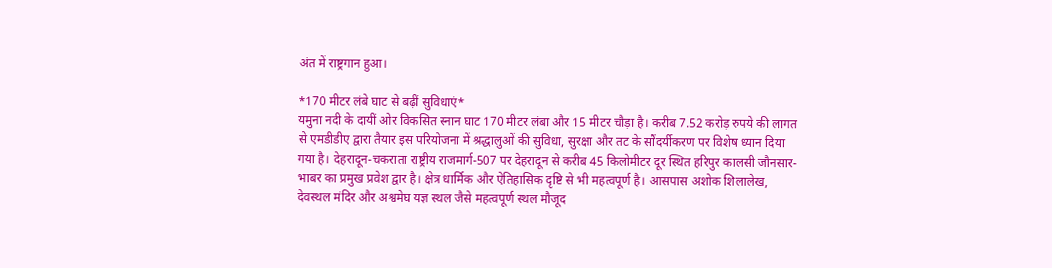अंत में राष्ट्रगान हुआ।

*170 मीटर लंबे घाट से बढ़ीं सुविधाएं*
यमुना नदी के दायीं ओर विकसित स्नान घाट 170 मीटर लंबा और 15 मीटर चौड़ा है। करीब 7.52 करोड़ रुपये की लागत से एमडीडीए द्वारा तैयार इस परियोजना में श्रद्धालुओं की सुविधा, सुरक्षा और तट के सौंदर्यीकरण पर विशेष ध्यान दिया गया है। देहरादून-चकराता राष्ट्रीय राजमार्ग-507 पर देहरादून से करीब 45 किलोमीटर दूर स्थित हरिपुर कालसी जौनसार-भाबर का प्रमुख प्रवेश द्वार है। क्षेत्र धार्मिक और ऐतिहासिक दृष्टि से भी महत्वपूर्ण है। आसपास अशोक शिलालेख, देवस्थल मंदिर और अश्वमेघ यज्ञ स्थल जैसे महत्वपूर्ण स्थल मौजूद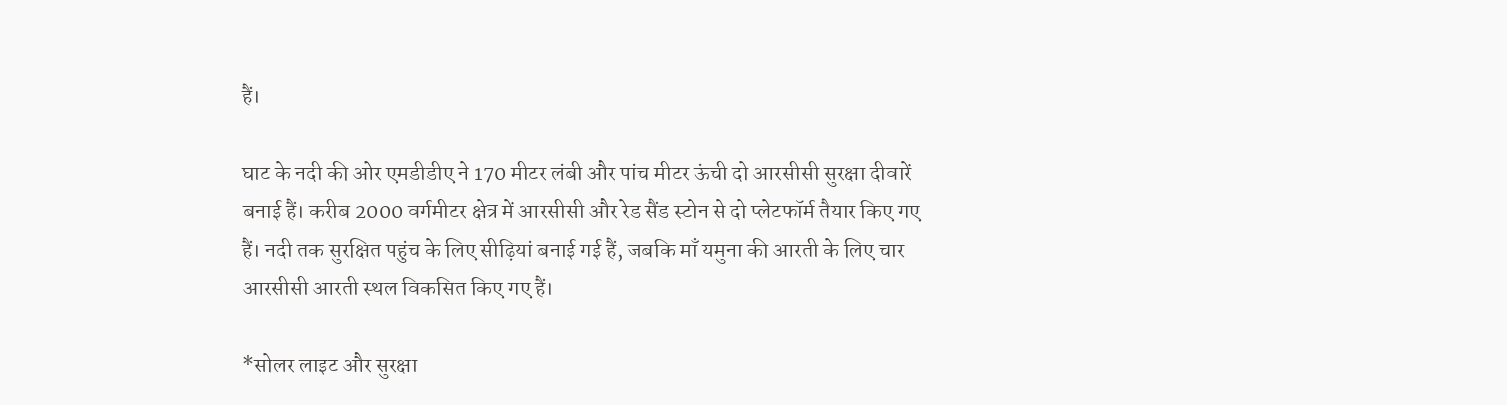हैं।

घाट के नदी की ओर एमडीडीए ने 170 मीटर लंबी और पांच मीटर ऊंची दो आरसीसी सुरक्षा दीवारें बनाई हैं। करीब 2000 वर्गमीटर क्षेत्र में आरसीसी और रेड सैंड स्टोन से दो प्लेटफॉर्म तैयार किए गए हैं। नदी तक सुरक्षित पहुंच के लिए सीढ़ियां बनाई गई हैं, जबकि माँ यमुना की आरती के लिए चार आरसीसी आरती स्थल विकसित किए गए हैं।

*सोलर लाइट और सुरक्षा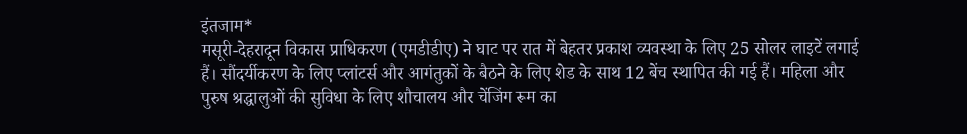इंतजाम*
मसूरी-देहरादून विकास प्राधिकरण (एमडीडीए) ने घाट पर रात में बेहतर प्रकाश व्यवस्था के लिए 25 सोलर लाइटें लगाई हैं। सौंदर्यीकरण के लिए प्लांटर्स और आगंतुकों के बैठने के लिए शेड के साथ 12 बेंच स्थापित की गई हैं। महिला और पुरुष श्रद्धालुओं की सुविधा के लिए शौचालय और चेंजिंग रूम का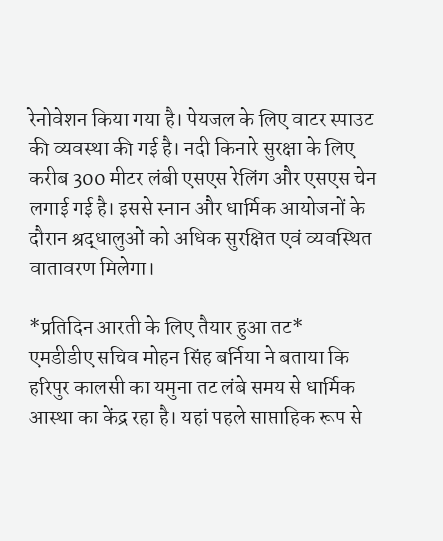रेनोवेशन किया गया है। पेयजल के लिए वाटर स्पाउट की व्यवस्था की गई है। नदी किनारे सुरक्षा के लिए करीब 300 मीटर लंबी एसएस रेलिंग और एसएस चेन लगाई गई है। इससे स्नान और धार्मिक आयोजनों के दौरान श्रद्धालुओं को अधिक सुरक्षित एवं व्यवस्थित वातावरण मिलेगा।

*प्रतिदिन आरती के लिए तैयार हुआ तट*
एमडीडीए सचिव मोहन सिंह बर्निया ने बताया कि हरिपुर कालसी का यमुना तट लंबे समय से धार्मिक आस्था का केंद्र रहा है। यहां पहले साप्ताहिक रूप से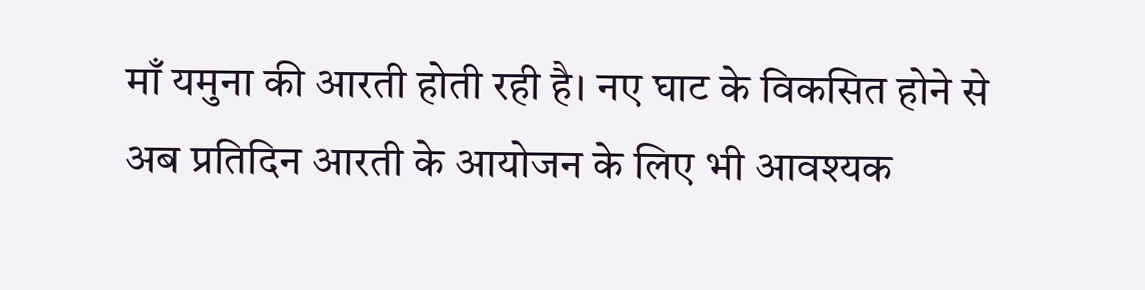माँ यमुना की आरती होती रही है। नए घाट के विकसित होने से अब प्रतिदिन आरती के आयोजन के लिए भी आवश्यक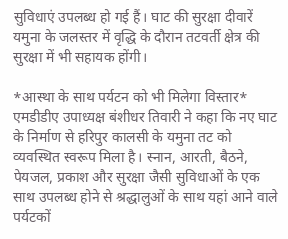सुविधाएं उपलब्ध हो गई हैं। घाट की सुरक्षा दीवारें यमुना के जलस्तर में वृद्धि के दौरान तटवर्ती क्षेत्र की सुरक्षा में भी सहायक होंगी।

*आस्था के साथ पर्यटन को भी मिलेगा विस्तार*
एमडीडीए उपाध्यक्ष बंशीधर तिवारी ने कहा कि नए घाट के निर्माण से हरिपुर कालसी के यमुना तट को व्यवस्थित स्वरूप मिला है। स्नान, आरती, बैठने, पेयजल, प्रकाश और सुरक्षा जैसी सुविधाओं के एक साथ उपलब्ध होने से श्रद्धालुओं के साथ यहां आने वाले पर्यटकों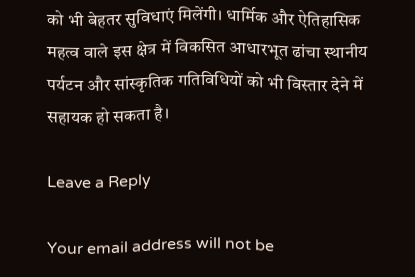को भी बेहतर सुविधाएं मिलेंगी। धार्मिक और ऐतिहासिक महत्व वाले इस क्षेत्र में विकसित आधारभूत ढांचा स्थानीय पर्यटन और सांस्कृतिक गतिविधियों को भी विस्तार देने में सहायक हो सकता है।

Leave a Reply

Your email address will not be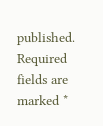published. Required fields are marked *